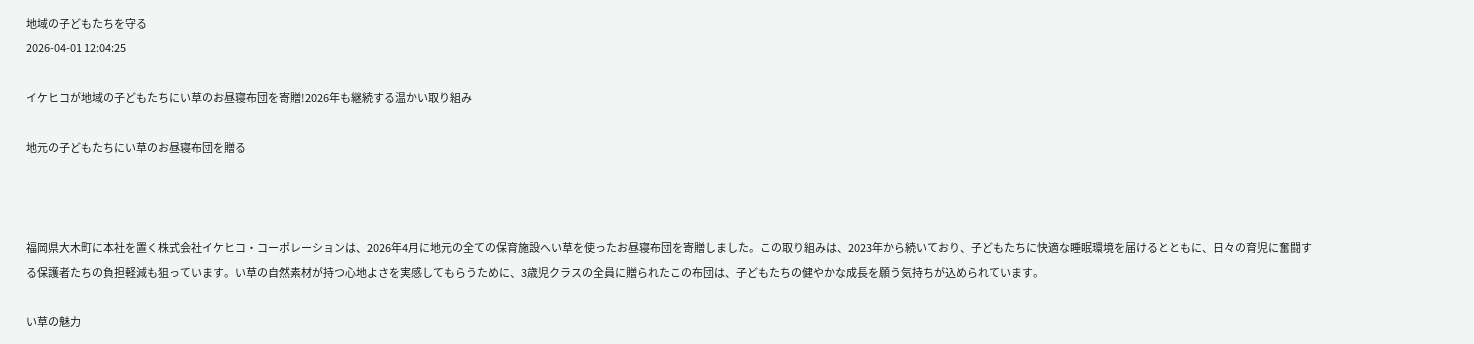地域の子どもたちを守る
2026-04-01 12:04:25

イケヒコが地域の子どもたちにい草のお昼寝布団を寄贈!2026年も継続する温かい取り組み

地元の子どもたちにい草のお昼寝布団を贈る



福岡県大木町に本社を置く株式会社イケヒコ・コーポレーションは、2026年4月に地元の全ての保育施設へい草を使ったお昼寝布団を寄贈しました。この取り組みは、2023年から続いており、子どもたちに快適な睡眠環境を届けるとともに、日々の育児に奮闘する保護者たちの負担軽減も狙っています。い草の自然素材が持つ心地よさを実感してもらうために、3歳児クラスの全員に贈られたこの布団は、子どもたちの健やかな成長を願う気持ちが込められています。

い草の魅力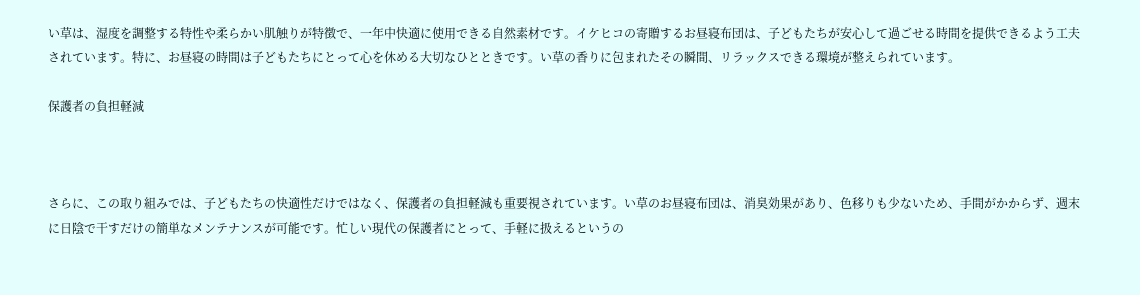い草は、湿度を調整する特性や柔らかい肌触りが特徴で、一年中快適に使用できる自然素材です。イケヒコの寄贈するお昼寝布団は、子どもたちが安心して過ごせる時間を提供できるよう工夫されています。特に、お昼寝の時間は子どもたちにとって心を休める大切なひとときです。い草の香りに包まれたその瞬間、リラックスできる環境が整えられています。

保護者の負担軽減



さらに、この取り組みでは、子どもたちの快適性だけではなく、保護者の負担軽減も重要視されています。い草のお昼寝布団は、消臭効果があり、色移りも少ないため、手間がかからず、週末に日陰で干すだけの簡単なメンテナンスが可能です。忙しい現代の保護者にとって、手軽に扱えるというの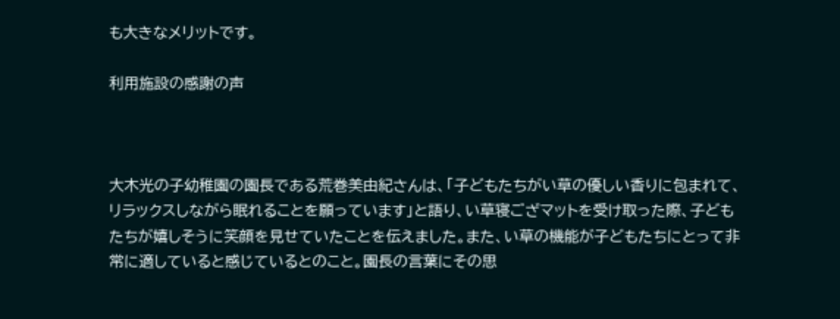も大きなメリットです。

利用施設の感謝の声



大木光の子幼稚園の園長である荒巻美由紀さんは、「子どもたちがい草の優しい香りに包まれて、リラックスしながら眠れることを願っています」と語り、い草寝ござマットを受け取った際、子どもたちが嬉しそうに笑顔を見せていたことを伝えました。また、い草の機能が子どもたちにとって非常に適していると感じているとのこと。園長の言葉にその思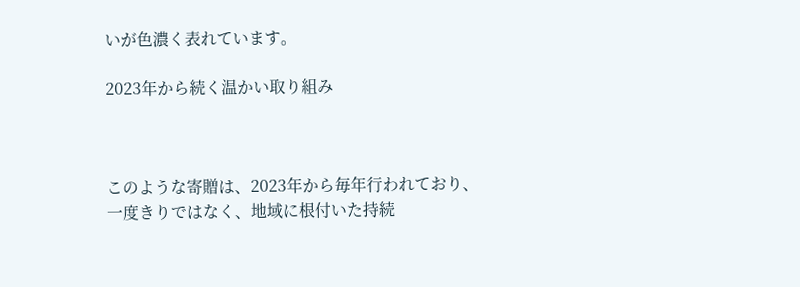いが色濃く表れています。

2023年から続く温かい取り組み



このような寄贈は、2023年から毎年行われており、一度きりではなく、地域に根付いた持続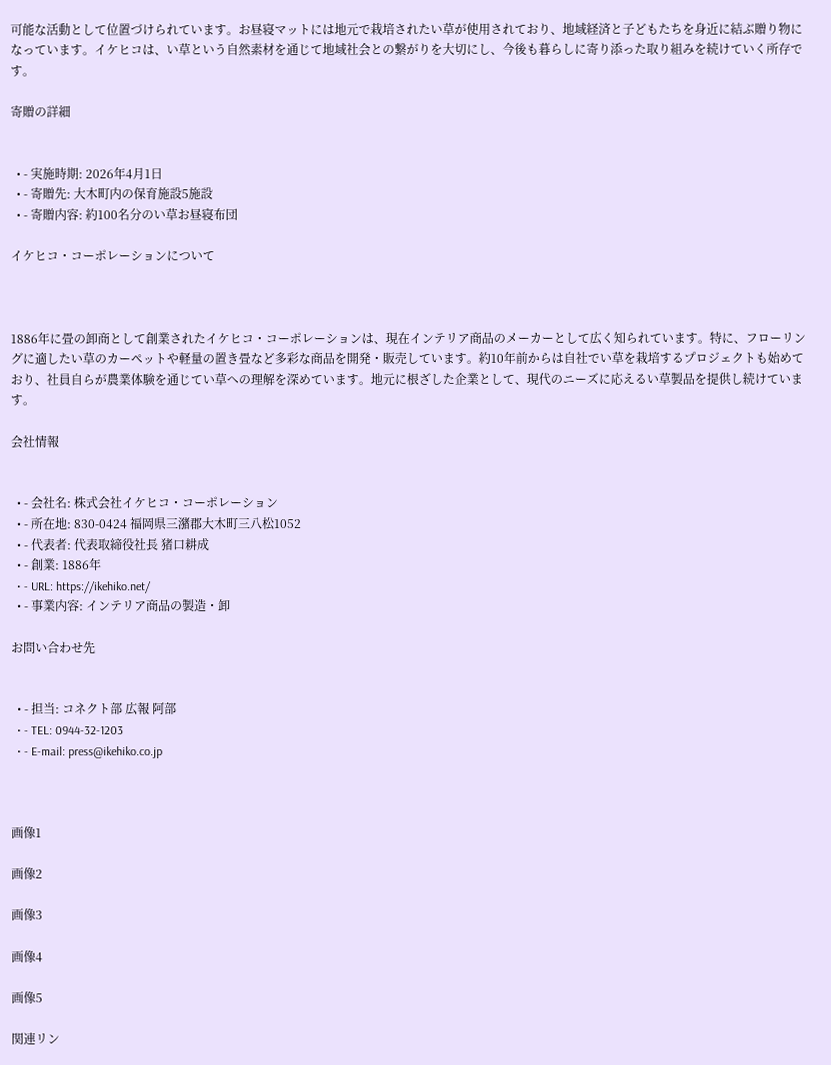可能な活動として位置づけられています。お昼寝マットには地元で栽培されたい草が使用されており、地域経済と子どもたちを身近に結ぶ贈り物になっています。イケヒコは、い草という自然素材を通じて地域社会との繋がりを大切にし、今後も暮らしに寄り添った取り組みを続けていく所存です。

寄贈の詳細


  • - 実施時期: 2026年4月1日
  • - 寄贈先: 大木町内の保育施設5施設
  • - 寄贈内容: 約100名分のい草お昼寝布団

イケヒコ・コーポレーションについて



1886年に畳の卸商として創業されたイケヒコ・コーポレーションは、現在インテリア商品のメーカーとして広く知られています。特に、フローリングに適したい草のカーペットや軽量の置き畳など多彩な商品を開発・販売しています。約10年前からは自社でい草を栽培するプロジェクトも始めており、社員自らが農業体験を通じてい草への理解を深めています。地元に根ざした企業として、現代のニーズに応えるい草製品を提供し続けています。

会社情報


  • - 会社名: 株式会社イケヒコ・コーポレーション
  • - 所在地: 830-0424 福岡県三潴郡大木町三八松1052
  • - 代表者: 代表取締役社長 猪口耕成
  • - 創業: 1886年
  • - URL: https://ikehiko.net/
  • - 事業内容: インテリア商品の製造・卸

お問い合わせ先


  • - 担当: コネクト部 広報 阿部
  • - TEL: 0944-32-1203
  • - E-mail: press@ikehiko.co.jp



画像1

画像2

画像3

画像4

画像5

関連リン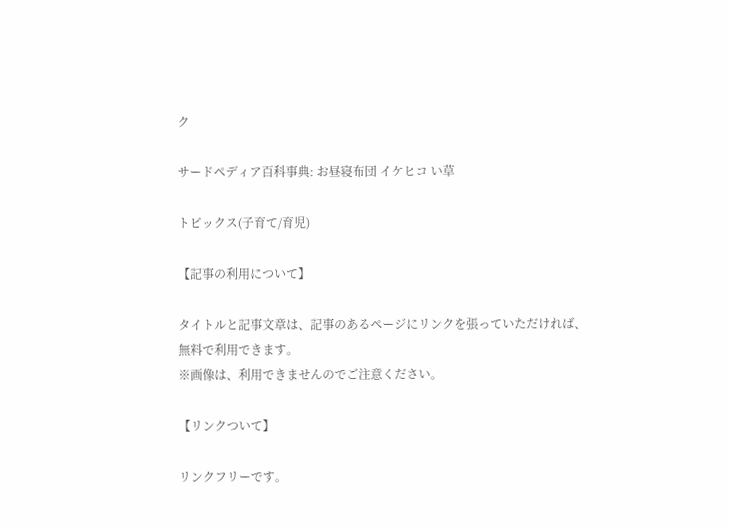ク

サードペディア百科事典: お昼寝布団 イケヒコ い草

トピックス(子育て/育児)

【記事の利用について】

タイトルと記事文章は、記事のあるページにリンクを張っていただければ、無料で利用できます。
※画像は、利用できませんのでご注意ください。

【リンクついて】

リンクフリーです。